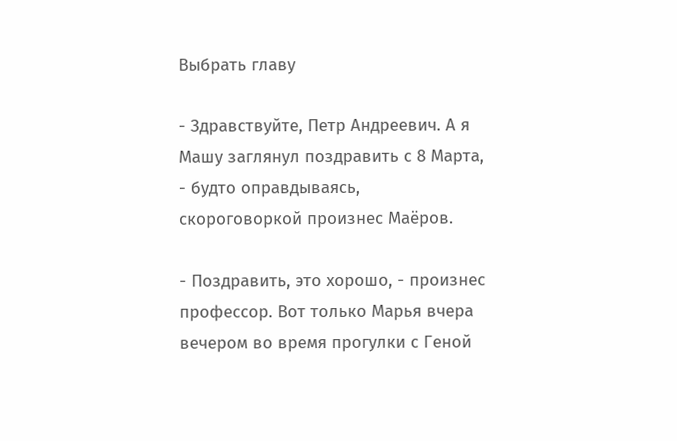Выбрать главу

- Здравствуйте, Петр Андреевич. А я Машу заглянул поздравить с 8 Марта, - будто оправдываясь, скороговоркой произнес Маёров.

- Поздравить, это хорошо, - произнес профессор. Вот только Марья вчера вечером во время прогулки с Геной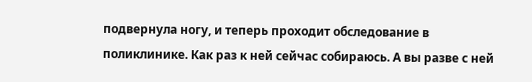подвернула ногу, и теперь проходит обследование в поликлинике. Как раз к ней сейчас собираюсь. А вы разве с ней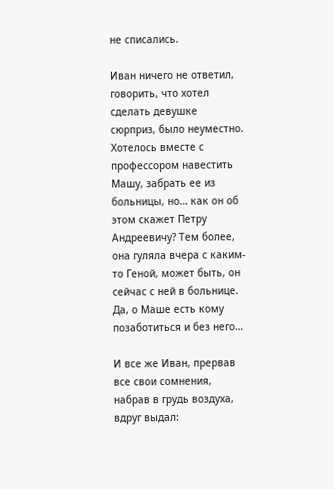не списались.

Иван ничего не ответил, говорить, что хотел сделать девушке сюрприз, было неуместно. Хотелось вместе с профессором навестить Машу, забрать ее из больницы, но… как он об этом скажет Петру Андреевичу? Тем более, она гуляла вчера с каким-то Геной, может быть, он сейчас с ней в больнице. Да, о Маше есть кому позаботиться и без него…

И все же Иван, прервав все свои сомнения, набрав в грудь воздуха, вдруг выдал: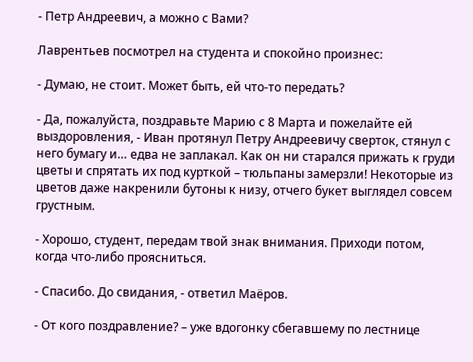- Петр Андреевич, а можно с Вами?

Лаврентьев посмотрел на студента и спокойно произнес:

- Думаю, не стоит. Может быть, ей что-то передать?

- Да, пожалуйста, поздравьте Марию с 8 Марта и пожелайте ей выздоровления, - Иван протянул Петру Андреевичу сверток, стянул с него бумагу и… едва не заплакал. Как он ни старался прижать к груди цветы и спрятать их под курткой – тюльпаны замерзли! Некоторые из цветов даже накренили бутоны к низу, отчего букет выглядел совсем грустным.

- Хорошо, студент, передам твой знак внимания. Приходи потом, когда что-либо проясниться.

- Спасибо. До свидания, - ответил Маёров.

- От кого поздравление? – уже вдогонку сбегавшему по лестнице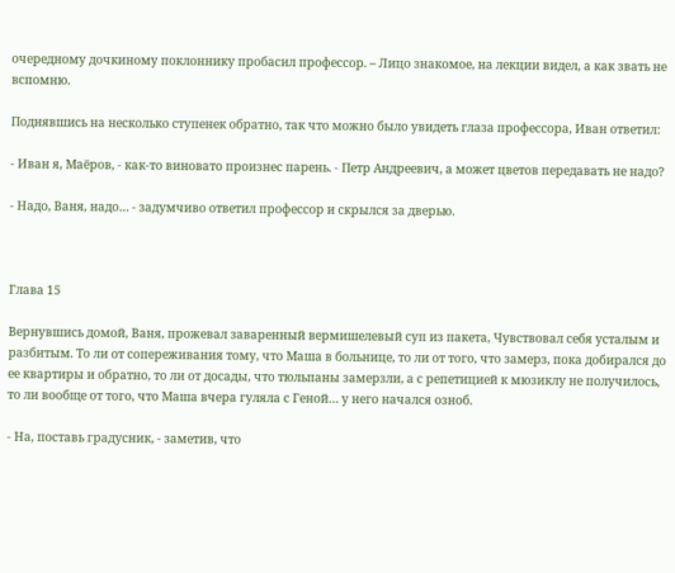очередному дочкиному поклоннику пробасил профессор. – Лицо знакомое, на лекции видел, а как звать не вспомню.

Поднявшись на несколько ступенек обратно, так что можно было увидеть глаза профессора, Иван ответил:

- Иван я, Маёров, - как-то виновато произнес парень. - Петр Андреевич, а может цветов передавать не надо?

- Надо, Ваня, надо… - задумчиво ответил профессор и скрылся за дверью.



Глава 15

Вернувшись домой, Ваня, прожевал заваренный вермишелевый суп из пакета, Чувствовал себя усталым и разбитым. То ли от сопереживания тому, что Маша в больнице, то ли от того, что замерз, пока добирался до ее квартиры и обратно, то ли от досады, что тюльпаны замерзли, а с репетицией к мюзиклу не получилось, то ли вообще от того, что Маша вчера гуляла с Геной… у него начался озноб.

- На, поставь градусник, - заметив, что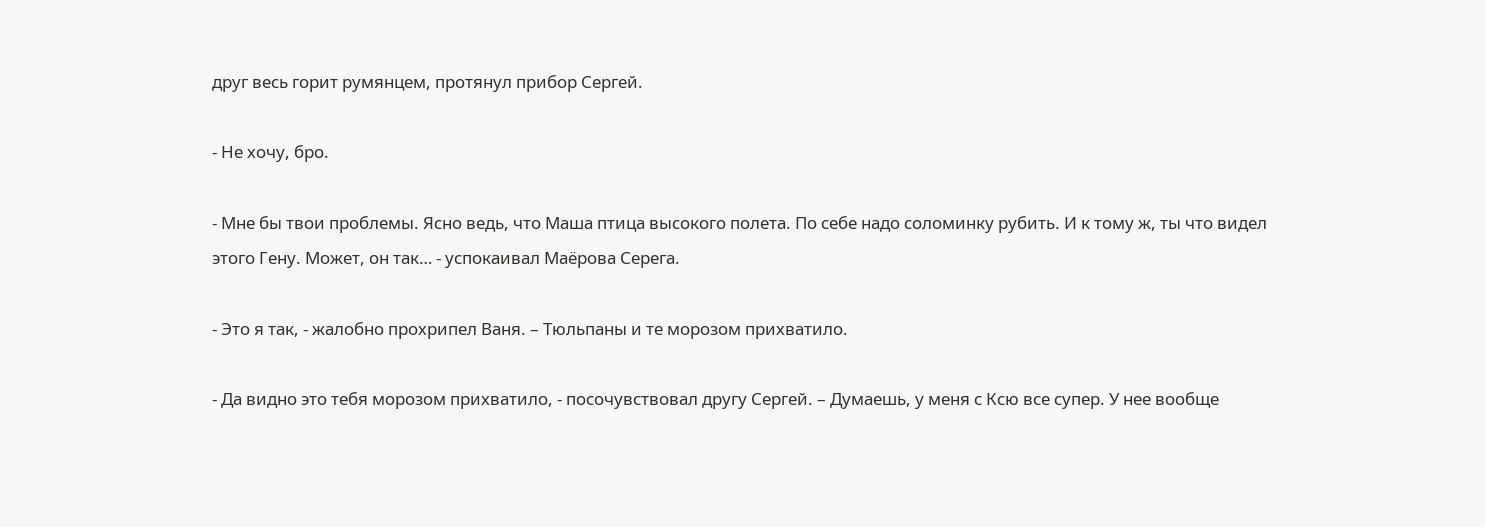друг весь горит румянцем, протянул прибор Сергей.

- Не хочу, бро.

- Мне бы твои проблемы. Ясно ведь, что Маша птица высокого полета. По себе надо соломинку рубить. И к тому ж, ты что видел этого Гену. Может, он так… - успокаивал Маёрова Серега.

- Это я так, - жалобно прохрипел Ваня. – Тюльпаны и те морозом прихватило.

- Да видно это тебя морозом прихватило, - посочувствовал другу Сергей. – Думаешь, у меня с Ксю все супер. У нее вообще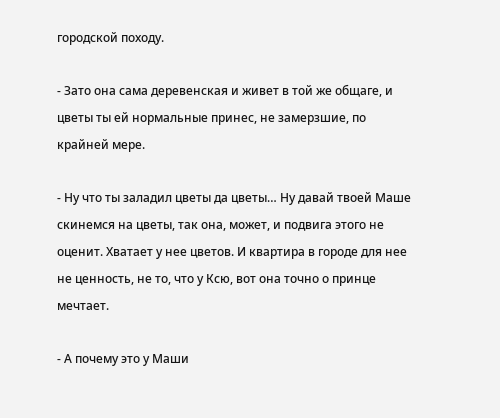городской походу.

- Зато она сама деревенская и живет в той же общаге, и цветы ты ей нормальные принес, не замерзшие, по крайней мере.

- Ну что ты заладил цветы да цветы… Ну давай твоей Маше скинемся на цветы, так она, может, и подвига этого не оценит. Хватает у нее цветов. И квартира в городе для нее не ценность, не то, что у Ксю, вот она точно о принце мечтает.

- А почему это у Маши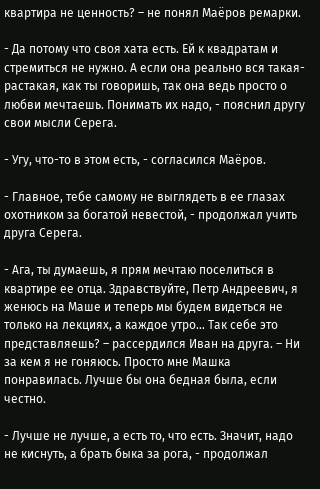квартира не ценность? – не понял Маёров ремарки.

- Да потому что своя хата есть. Ей к квадратам и стремиться не нужно. А если она реально вся такая-растакая, как ты говоришь, так она ведь просто о любви мечтаешь. Понимать их надо, - пояснил другу свои мысли Серега.

- Угу, что-то в этом есть, - согласился Маёров.

- Главное, тебе самому не выглядеть в ее глазах охотником за богатой невестой, - продолжал учить друга Серега.

- Ага, ты думаешь, я прям мечтаю поселиться в квартире ее отца. Здравствуйте, Петр Андреевич, я женюсь на Маше и теперь мы будем видеться не только на лекциях, а каждое утро… Так себе это представляешь? – рассердился Иван на друга. – Ни за кем я не гоняюсь. Просто мне Машка понравилась. Лучше бы она бедная была, если честно.

- Лучше не лучше, а есть то, что есть. Значит, надо не киснуть, а брать быка за рога, - продолжал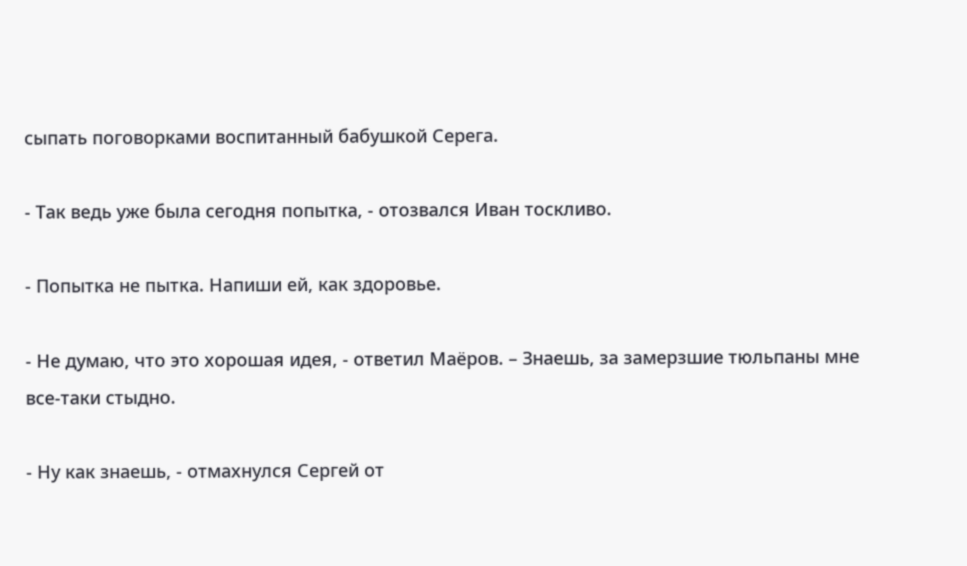сыпать поговорками воспитанный бабушкой Серега.

- Так ведь уже была сегодня попытка, - отозвался Иван тоскливо.

- Попытка не пытка. Напиши ей, как здоровье.

- Не думаю, что это хорошая идея, - ответил Маёров. – Знаешь, за замерзшие тюльпаны мне все-таки стыдно.

- Ну как знаешь, - отмахнулся Сергей от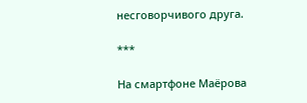несговорчивого друга.

***

На смартфоне Маёрова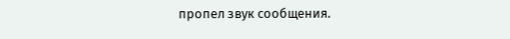пропел звук сообщения.